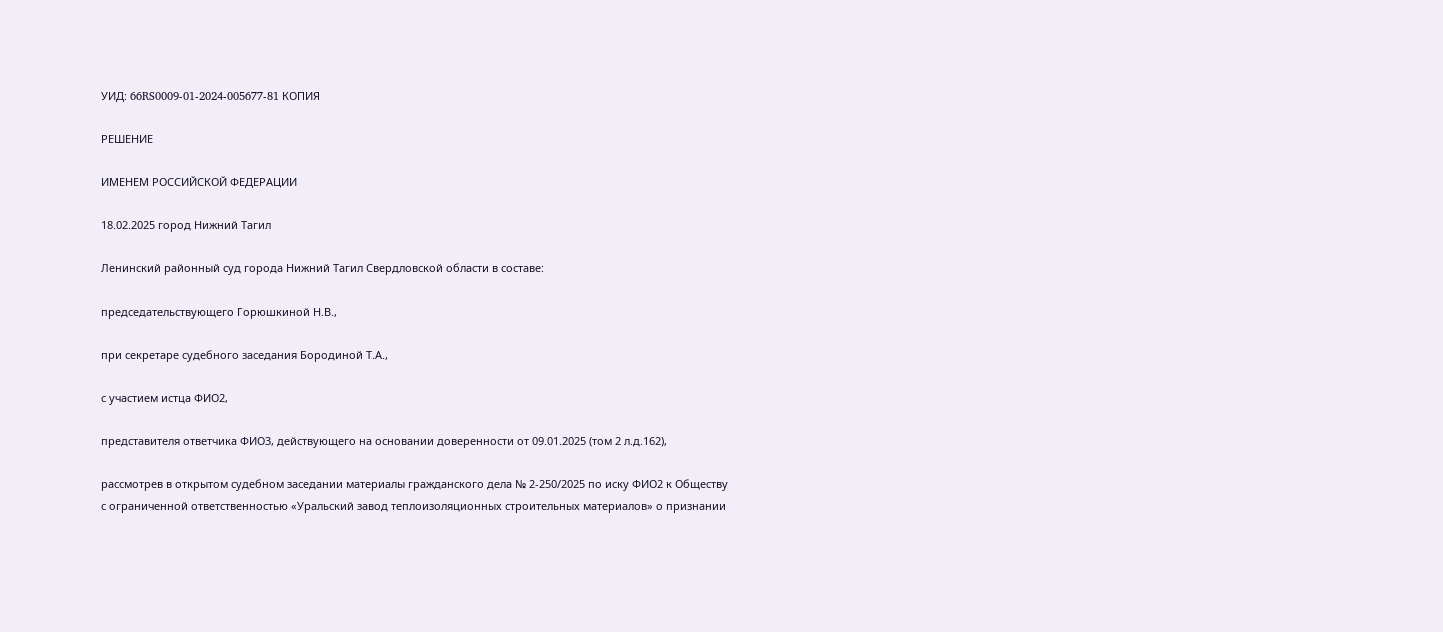УИД: 66RS0009-01-2024-005677-81 КОПИЯ

РЕШЕНИЕ

ИМЕНЕМ РОССИЙСКОЙ ФЕДЕРАЦИИ

18.02.2025 город Нижний Тагил

Ленинский районный суд города Нижний Тагил Свердловской области в составе:

председательствующего Горюшкиной Н.В.,

при секретаре судебного заседания Бородиной Т.А.,

с участием истца ФИО2,

представителя ответчика ФИО3, действующего на основании доверенности от 09.01.2025 (том 2 л.д.162),

рассмотрев в открытом судебном заседании материалы гражданского дела № 2-250/2025 по иску ФИО2 к Обществу с ограниченной ответственностью «Уральский завод теплоизоляционных строительных материалов» о признании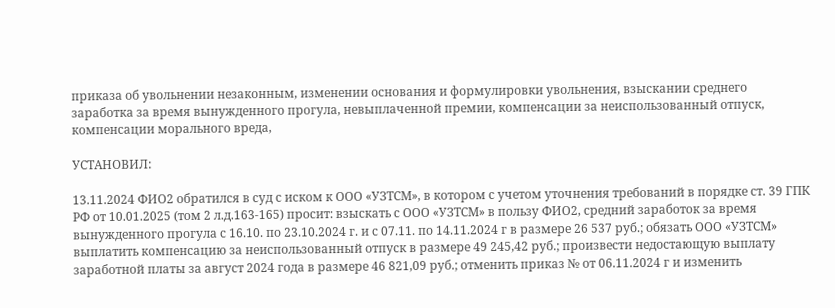приказа об увольнении незаконным, изменении основания и формулировки увольнения, взыскании среднего заработка за время вынужденного прогула, невыплаченной премии, компенсации за неиспользованный отпуск, компенсации морального вреда,

УСТАНОВИЛ:

13.11.2024 ФИО2 обратился в суд с иском к ООО «УЗТСМ», в котором с учетом уточнения требований в порядке ст. 39 ГПК РФ от 10.01.2025 (том 2 л.д.163-165) просит: взыскать с ООО «УЗТСМ» в пользу ФИО2, средний заработок за время вынужденного прогула с 16.10. по 23.10.2024 г. и с 07.11. по 14.11.2024 г в размере 26 537 руб.; обязать ООО «УЗТСМ» выплатить компенсацию за неиспользованный отпуск в размере 49 245,42 руб.; произвести недостающую выплату заработной платы за август 2024 года в размере 46 821,09 руб.; отменить приказ № от 06.11.2024 г и изменить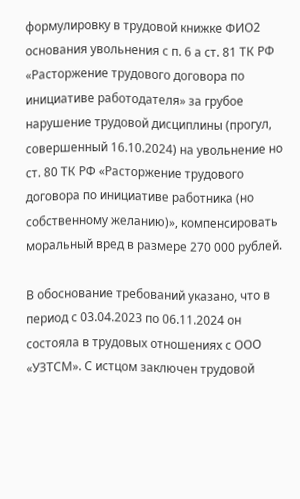формулировку в трудовой книжке ФИО2 основания увольнения с п. 6 а ст. 81 ТК РФ «Расторжение трудового договора по инициативе работодателя» за грубое нарушение трудовой дисциплины (прогул, совершенный 16.10.2024) на увольнение но ст. 80 ТК РФ «Расторжение трудового договора по инициативе работника (но собственному желанию)», компенсировать моральный вред в размере 270 000 рублей.

В обоснование требований указано, что в период с 03.04.2023 по 06.11.2024 он состояла в трудовых отношениях с ООО «УЗТСМ». С истцом заключен трудовой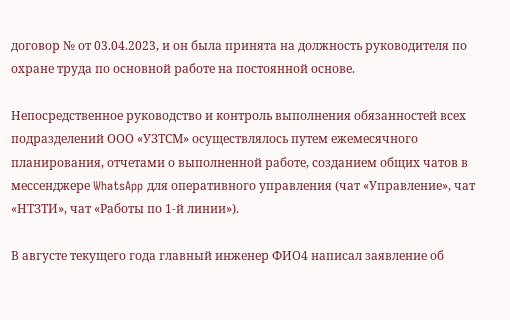договор № от 03.04.2023, и он была принята на должность руководителя по охране труда по основной работе на постоянной основе.

Непосредственное руководство и контроль выполнения обязанностей всех подразделений ООО «УЗТСМ» осуществлялось путем ежемесячного планирования, отчетами о выполненной работе, созданием общих чатов в мессенджере WhatsApp для оперативного управления (чат «Управление», чат «НТЗТИ», чат «Работы по 1-й линии»).

В августе текущего года главный инженер ФИО4 написал заявление об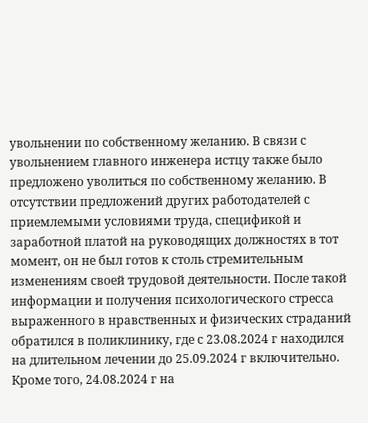увольнении по собственному желанию. В связи с увольнением главного инженера истцу также было предложено уволиться по собственному желанию. В отсутствии предложений других работодателей с приемлемыми условиями труда, спецификой и заработной платой на руководящих должностях в тот момент, он не был готов к столь стремительным изменениям своей трудовой деятельности. После такой информации и получения психологического стресса выраженного в нравственных и физических страданий обратился в поликлинику, где с 23.08.2024 г находился на длительном лечении до 25.09.2024 г включительно. Кроме того, 24.08.2024 г на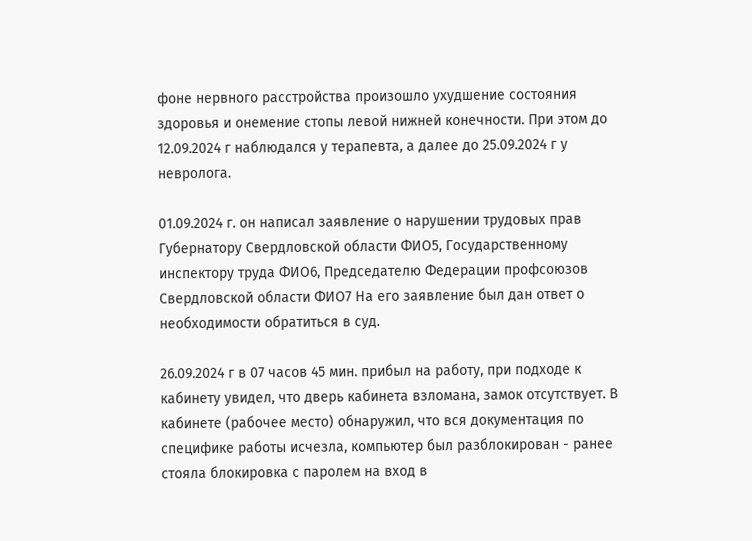фоне нервного расстройства произошло ухудшение состояния здоровья и онемение стопы левой нижней конечности. При этом до 12.09.2024 г наблюдался у терапевта, а далее до 25.09.2024 г у невролога.

01.09.2024 г. он написал заявление о нарушении трудовых прав Губернатору Свердловской области ФИО5, Государственному инспектору труда ФИО6, Председателю Федерации профсоюзов Свердловской области ФИО7 На его заявление был дан ответ о необходимости обратиться в суд.

26.09.2024 г в 07 часов 45 мин. прибыл на работу, при подходе к кабинету увидел, что дверь кабинета взломана, замок отсутствует. В кабинете (рабочее место) обнаружил, что вся документация по специфике работы исчезла, компьютер был разблокирован - ранее стояла блокировка с паролем на вход в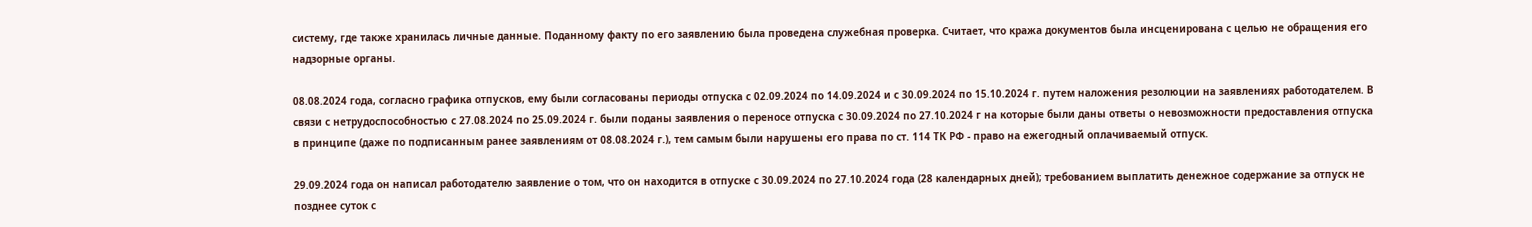систему, где также хранилась личные данные. Поданному факту по его заявлению была проведена служебная проверка. Считает, что кража документов была инсценирована с целью не обращения его надзорные органы.

08.08.2024 года, согласно графика отпусков, ему были согласованы периоды отпуска с 02.09.2024 по 14.09.2024 и с 30.09.2024 по 15.10.2024 г. путем наложения резолюции на заявлениях работодателем. В связи с нетрудоспособностью с 27.08.2024 по 25.09.2024 г. были поданы заявления о переносе отпуска с 30.09.2024 по 27.10.2024 г на которые были даны ответы о невозможности предоставления отпуска в принципе (даже по подписанным ранее заявлениям от 08.08.2024 г.), тем самым были нарушены его права по ст. 114 ТК РФ - право на ежегодный оплачиваемый отпуск.

29.09.2024 года он написал работодателю заявление о том, что он находится в отпуске с 30.09.2024 по 27.10.2024 года (28 календарных дней); требованием выплатить денежное содержание за отпуск не позднее суток с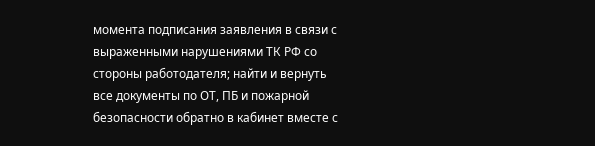момента подписания заявления в связи с выраженными нарушениями ТК РФ со стороны работодателя; найти и вернуть все документы по ОТ, ПБ и пожарной безопасности обратно в кабинет вместе с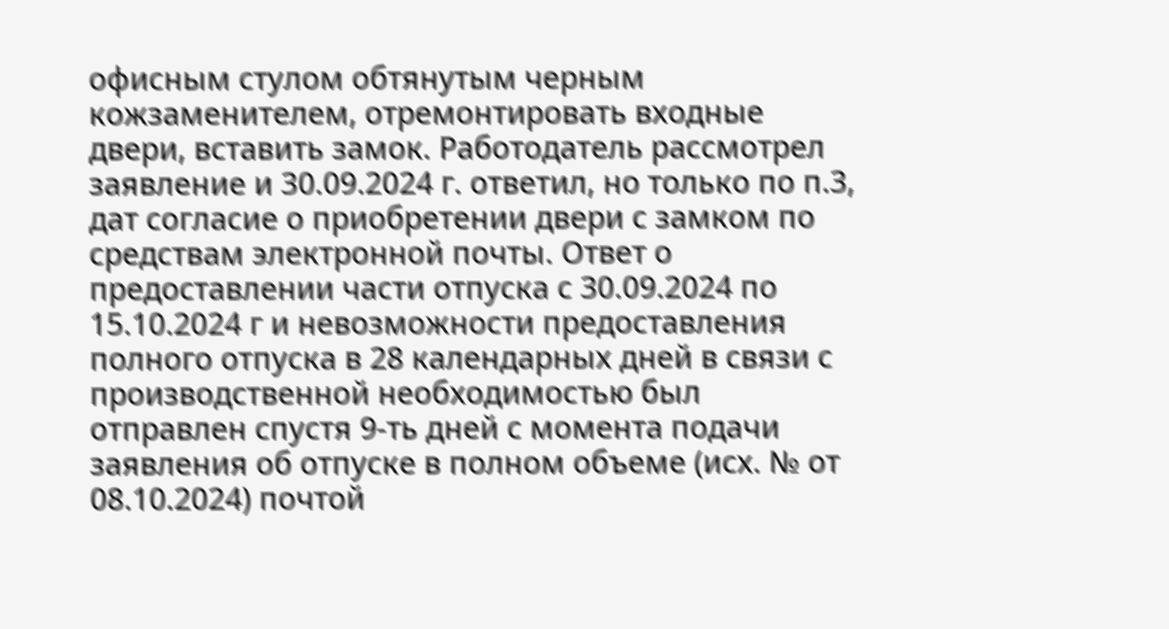офисным стулом обтянутым черным кожзаменителем, отремонтировать входные двери, вставить замок. Работодатель рассмотрел заявление и 30.09.2024 г. ответил, но только по п.3, дат согласие о приобретении двери с замком по средствам электронной почты. Ответ о предоставлении части отпуска с 30.09.2024 по 15.10.2024 г и невозможности предоставления полного отпуска в 28 календарных дней в связи с производственной необходимостью был отправлен спустя 9-ть дней с момента подачи заявления об отпуске в полном объеме (исх. № от 08.10.2024) почтой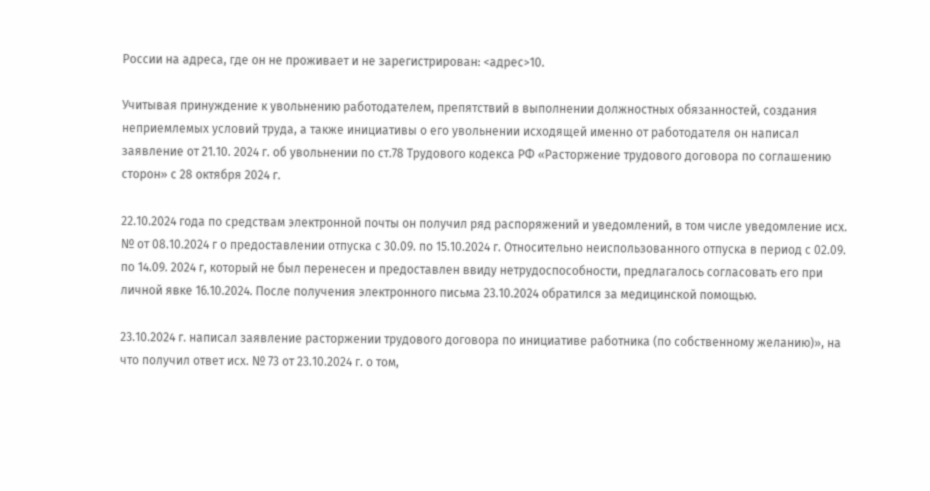России на адреса, где он не проживает и не зарегистрирован: <адрес>10.

Учитывая принуждение к увольнению работодателем, препятствий в выполнении должностных обязанностей, создания неприемлемых условий труда, а также инициативы о его увольнении исходящей именно от работодателя он написал заявление от 21.10. 2024 г. об увольнении по ст.78 Трудового кодекса РФ «Расторжение трудового договора по соглашению сторон» с 28 октября 2024 г.

22.10.2024 года по средствам электронной почты он получил ряд распоряжений и уведомлений, в том числе уведомление исх. № от 08.10.2024 г о предоставлении отпуска с 30.09. по 15.10.2024 г. Относительно неиспользованного отпуска в период с 02.09. по 14.09. 2024 г, который не был перенесен и предоставлен ввиду нетрудоспособности, предлагалось согласовать его при личной явке 16.10.2024. После получения электронного письма 23.10.2024 обратился за медицинской помощью.

23.10.2024 г. написал заявление расторжении трудового договора по инициативе работника (по собственному желанию)», на что получил ответ исх. № 73 от 23.10.2024 г. о том,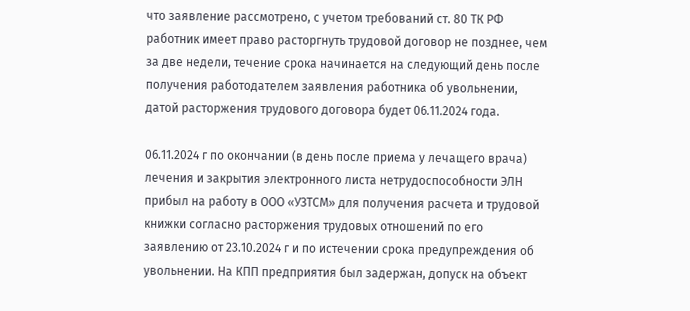что заявление рассмотрено, с учетом требований ст. 80 ТК РФ работник имеет право расторгнуть трудовой договор не позднее, чем за две недели, течение срока начинается на следующий день после получения работодателем заявления работника об увольнении, датой расторжения трудового договора будет 06.11.2024 года.

06.11.2024 г по окончании (в день после приема у лечащего врача) лечения и закрытия электронного листа нетрудоспособности ЭЛН прибыл на работу в ООО «УЗТСМ» для получения расчета и трудовой книжки согласно расторжения трудовых отношений по его заявлению от 23.10.2024 г и по истечении срока предупреждения об увольнении. На КПП предприятия был задержан, допуск на объект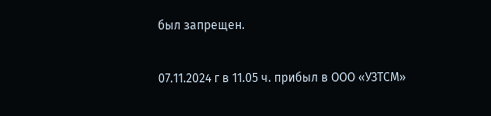был запрещен.

07.11.2024 г в 11.05 ч. прибыл в ООО «УЗТСМ»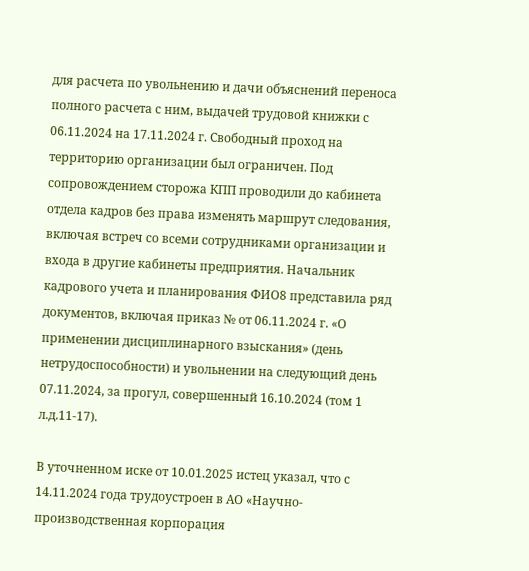для расчета по увольнению и дачи объяснений переноса полного расчета с ним, выдачей трудовой книжки с 06.11.2024 на 17.11.2024 г. Свободный проход на территорию организации был ограничен. Под сопровождением сторожа КПП проводили до кабинета отдела кадров без права изменять маршрут следования, включая встреч со всеми сотрудниками организации и входа в другие кабинеты предприятия. Начальник кадрового учета и планирования ФИО8 представила ряд документов, включая приказ № от 06.11.2024 г. «О применении дисциплинарного взыскания» (день нетрудоспособности) и увольнении на следующий день 07.11.2024, за прогул, совершенный 16.10.2024 (том 1 л.д.11-17).

В уточненном иске от 10.01.2025 истец указал, что с 14.11.2024 года трудоустроен в АО «Научно-производственная корпорация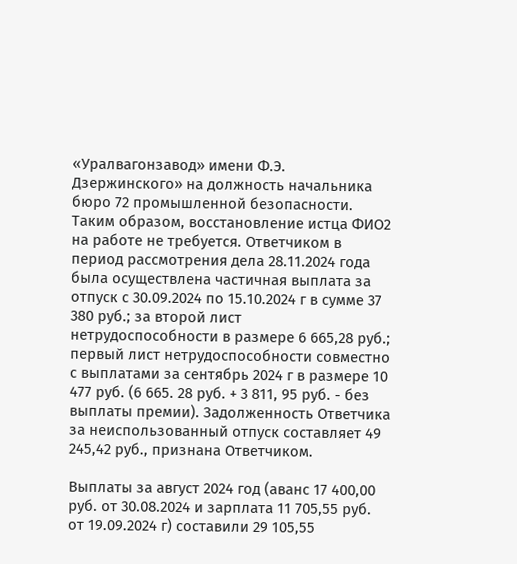«Уралвагонзавод» имени Ф.Э. Дзержинского» на должность начальника бюро 72 промышленной безопасности. Таким образом, восстановление истца ФИО2 на работе не требуется. Ответчиком в период рассмотрения дела 28.11.2024 года была осуществлена частичная выплата за отпуск с 30.09.2024 по 15.10.2024 г в сумме 37 380 руб.; за второй лист нетрудоспособности в размере 6 665,28 руб.; первый лист нетрудоспособности совместно с выплатами за сентябрь 2024 г в размере 10 477 руб. (6 665. 28 руб. + 3 811, 95 руб. - без выплаты премии). Задолженность Ответчика за неиспользованный отпуск составляет 49 245,42 руб., признана Ответчиком.

Выплаты за август 2024 год (аванс 17 400,00 руб. от 30.08.2024 и зарплата 11 705,55 руб. от 19.09.2024 г) составили 29 105,55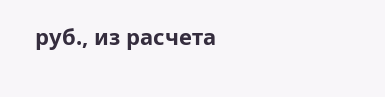руб., из расчета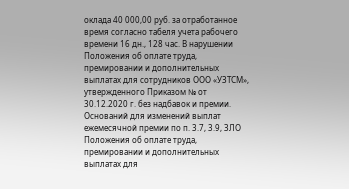оклада 40 000,00 руб. за отработанное время согласно табеля учета рабочего времени 16 дн., 128 час. В нарушении Положения об оплате труда, премировании и дополнительных выплатах для сотрудников ООО «УЗТСМ», утвержденного Приказом № от 30.12.2020 г. без надбавок и премии. Оснований для изменений выплат ежемесячной премии по п. 3.7, 3.9, ЗЛО Положения об оплате труда, премировании и дополнительных выплатах для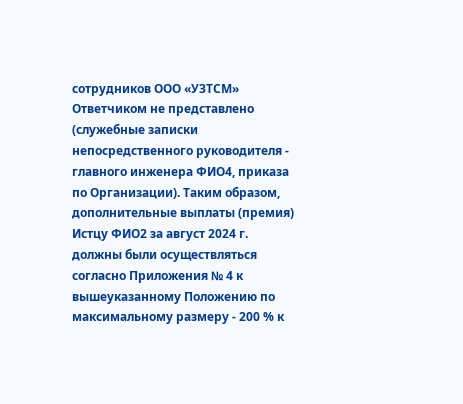сотрудников ООО «УЗТСМ» Ответчиком не представлено (служебные записки непосредственного руководителя - главного инженера ФИО4, приказа по Организации). Таким образом, дополнительные выплаты (премия) Истцу ФИО2 за август 2024 г. должны были осуществляться согласно Приложения № 4 к вышеуказанному Положению по максимальному размеру - 200 % к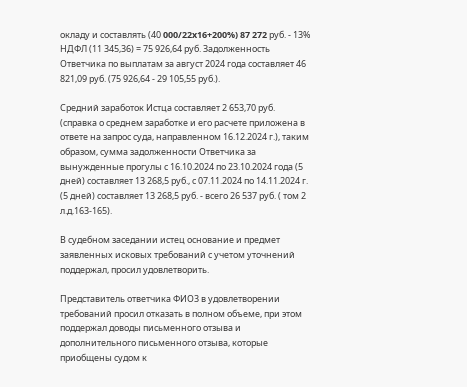окладу и составлять (40 000/22x16+200%) 87 272 руб. - 13% НДФЛ (11 345,36) = 75 926,64 руб. Задолженность Ответчика по выплатам за август 2024 года составляет 46 821,09 руб. (75 926,64 - 29 105,55 руб.).

Средний заработок Истца составляет 2 653,70 руб. (справка о среднем заработке и его расчете приложена в ответе на запрос суда, направленном 16.12.2024 г.), таким образом, сумма задолженности Ответчика за вынужденные прогулы с 16.10.2024 по 23.10.2024 года (5 дней) составляет 13 268,5 руб., с 07.11.2024 по 14.11.2024 г. (5 дней) составляет 13 268,5 руб. - всего 26 537 руб. ( том 2 л.д.163-165).

В судебном заседании истец основание и предмет заявленных исковых требований с учетом уточнений поддержал, просил удовлетворить.

Представитель ответчика ФИО3 в удовлетворении требований просил отказать в полном объеме, при этом поддержал доводы письменного отзыва и дополнительного письменного отзыва, которые приобщены судом к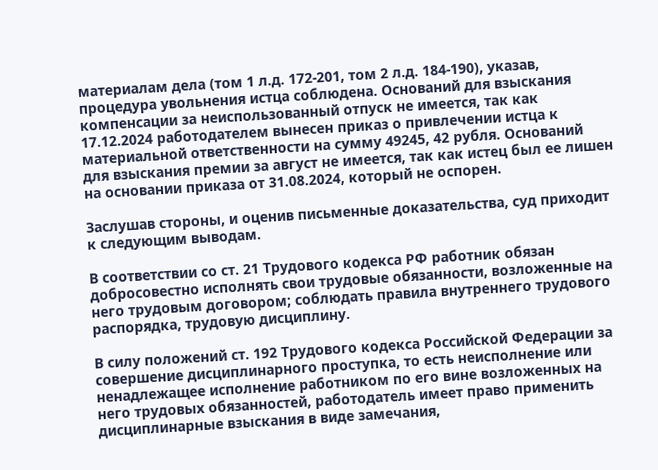материалам дела (том 1 л.д. 172-201, том 2 л.д. 184-190), указав, процедура увольнения истца соблюдена. Оснований для взыскания компенсации за неиспользованный отпуск не имеется, так как 17.12.2024 работодателем вынесен приказ о привлечении истца к материальной ответственности на сумму 49245, 42 рубля. Оснований для взыскания премии за август не имеется, так как истец был ее лишен на основании приказа от 31.08.2024, который не оспорен.

Заслушав стороны, и оценив письменные доказательства, суд приходит к следующим выводам.

В соответствии со ст. 21 Трудового кодекса РФ работник обязан добросовестно исполнять свои трудовые обязанности, возложенные на него трудовым договором; соблюдать правила внутреннего трудового распорядка, трудовую дисциплину.

В силу положений ст. 192 Трудового кодекса Российской Федерации за совершение дисциплинарного проступка, то есть неисполнение или ненадлежащее исполнение работником по его вине возложенных на него трудовых обязанностей, работодатель имеет право применить дисциплинарные взыскания в виде замечания,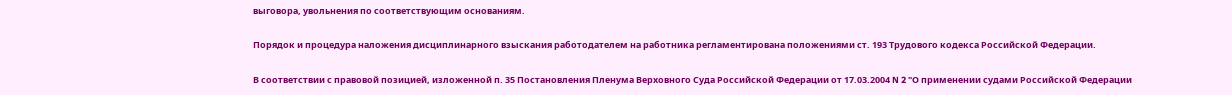выговора, увольнения по соответствующим основаниям.

Порядок и процедура наложения дисциплинарного взыскания работодателем на работника регламентирована положениями ст. 193 Трудового кодекса Российской Федерации.

В соответствии с правовой позицией, изложенной п. 35 Постановления Пленума Верховного Суда Российской Федерации от 17.03.2004 N 2 "О применении судами Российской Федерации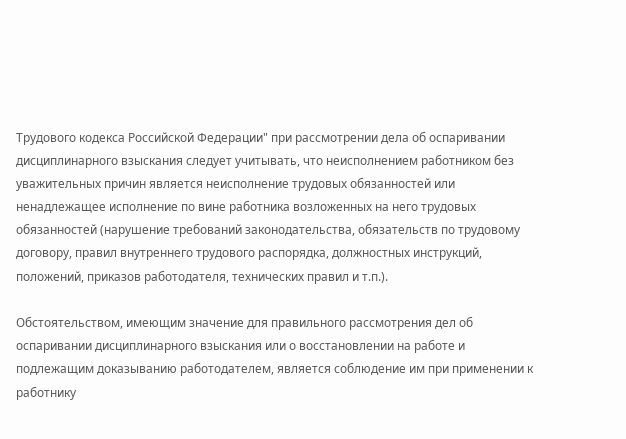Трудового кодекса Российской Федерации" при рассмотрении дела об оспаривании дисциплинарного взыскания следует учитывать, что неисполнением работником без уважительных причин является неисполнение трудовых обязанностей или ненадлежащее исполнение по вине работника возложенных на него трудовых обязанностей (нарушение требований законодательства, обязательств по трудовому договору, правил внутреннего трудового распорядка, должностных инструкций, положений, приказов работодателя, технических правил и т.п.).

Обстоятельством, имеющим значение для правильного рассмотрения дел об оспаривании дисциплинарного взыскания или о восстановлении на работе и подлежащим доказыванию работодателем, является соблюдение им при применении к работнику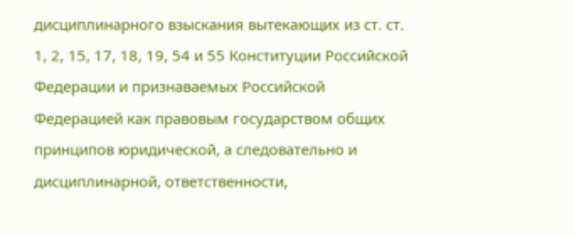дисциплинарного взыскания вытекающих из ст. ст. 1, 2, 15, 17, 18, 19, 54 и 55 Конституции Российской Федерации и признаваемых Российской Федерацией как правовым государством общих принципов юридической, а следовательно и дисциплинарной, ответственности,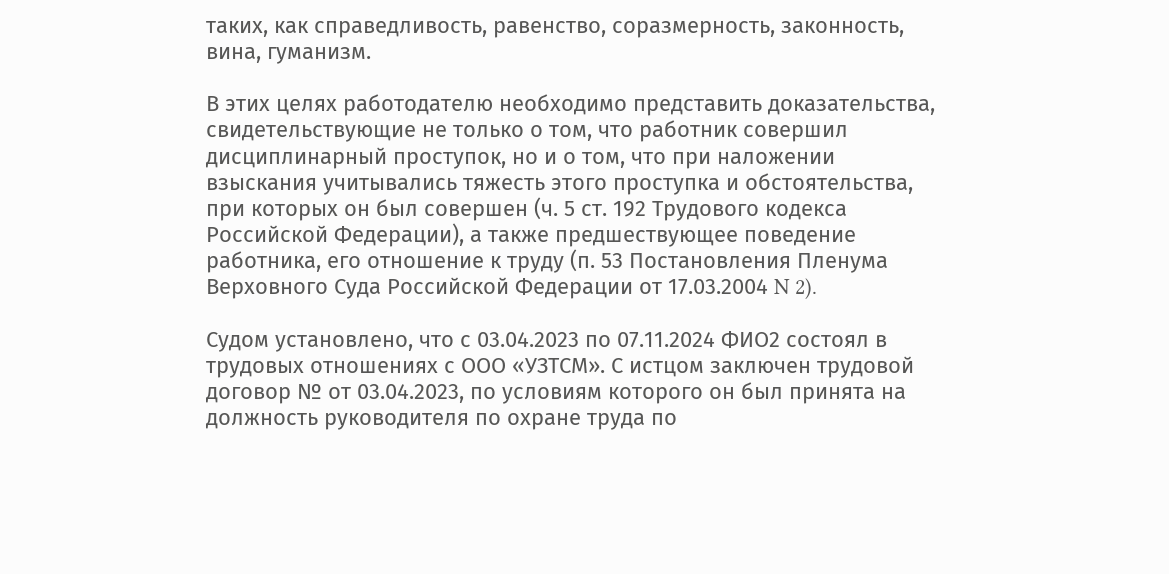таких, как справедливость, равенство, соразмерность, законность, вина, гуманизм.

В этих целях работодателю необходимо представить доказательства, свидетельствующие не только о том, что работник совершил дисциплинарный проступок, но и о том, что при наложении взыскания учитывались тяжесть этого проступка и обстоятельства, при которых он был совершен (ч. 5 ст. 192 Трудового кодекса Российской Федерации), а также предшествующее поведение работника, его отношение к труду (п. 53 Постановления Пленума Верховного Суда Российской Федерации от 17.03.2004 N 2).

Судом установлено, что с 03.04.2023 по 07.11.2024 ФИО2 состоял в трудовых отношениях с ООО «УЗТСМ». С истцом заключен трудовой договор № от 03.04.2023, по условиям которого он был принята на должность руководителя по охране труда по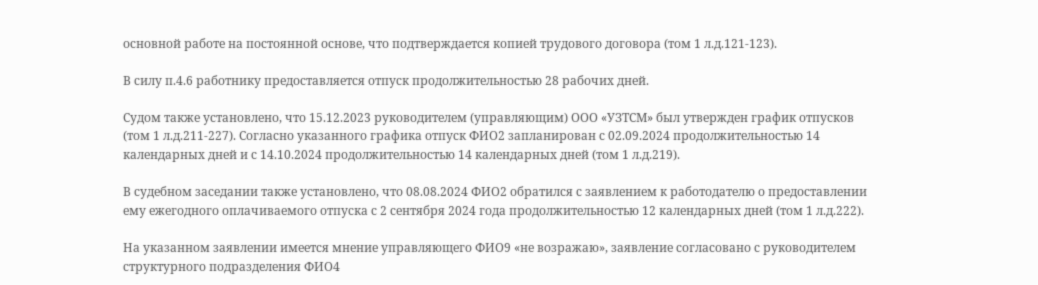основной работе на постоянной основе, что подтверждается копией трудового договора (том 1 л.д.121-123).

В силу п.4.6 работнику предоставляется отпуск продолжительностью 28 рабочих дней.

Судом также установлено, что 15.12.2023 руководителем (управляющим) ООО «УЗТСМ» был утвержден график отпусков (том 1 л.д.211-227). Согласно указанного графика отпуск ФИО2 запланирован с 02.09.2024 продолжительностью 14 календарных дней и с 14.10.2024 продолжительностью 14 календарных дней (том 1 л.д.219).

В судебном заседании также установлено, что 08.08.2024 ФИО2 обратился с заявлением к работодателю о предоставлении ему ежегодного оплачиваемого отпуска с 2 сентября 2024 года продолжительностью 12 календарных дней (том 1 л.д.222).

На указанном заявлении имеется мнение управляющего ФИО9 «не возражаю», заявление согласовано с руководителем структурного подразделения ФИО4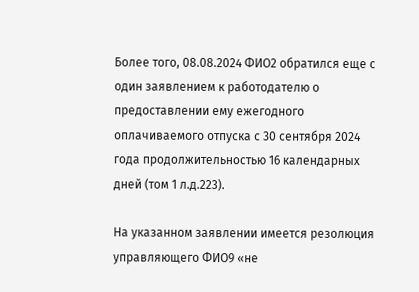Более того, 08.08.2024 ФИО2 обратился еще с один заявлением к работодателю о предоставлении ему ежегодного оплачиваемого отпуска с 30 сентября 2024 года продолжительностью 16 календарных дней (том 1 л.д.223).

На указанном заявлении имеется резолюция управляющего ФИО9 «не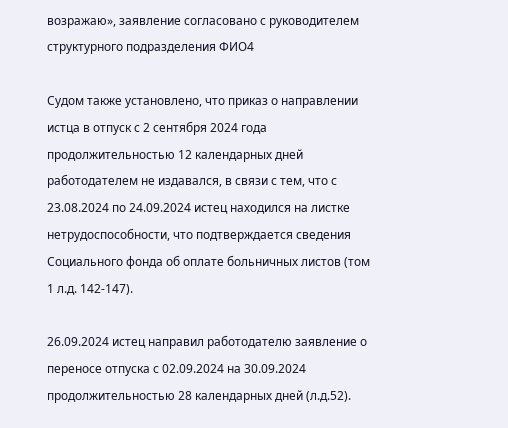возражаю», заявление согласовано с руководителем структурного подразделения ФИО4

Судом также установлено, что приказ о направлении истца в отпуск с 2 сентября 2024 года продолжительностью 12 календарных дней работодателем не издавался, в связи с тем, что с 23.08.2024 по 24.09.2024 истец находился на листке нетрудоспособности, что подтверждается сведения Социального фонда об оплате больничных листов (том 1 л.д. 142-147).

26.09.2024 истец направил работодателю заявление о переносе отпуска с 02.09.2024 на 30.09.2024 продолжительностью 28 календарных дней (л.д.52).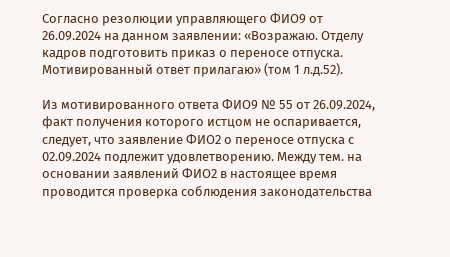Согласно резолюции управляющего ФИО9 от 26.09.2024 на данном заявлении: «Возражаю. Отделу кадров подготовить приказ о переносе отпуска. Мотивированный ответ прилагаю» (том 1 л.д.52).

Из мотивированного ответа ФИО9 № 55 от 26.09.2024, факт получения которого истцом не оспаривается, следует, что заявление ФИО2 о переносе отпуска с 02.09.2024 подлежит удовлетворению. Между тем. на основании заявлений ФИО2 в настоящее время проводится проверка соблюдения законодательства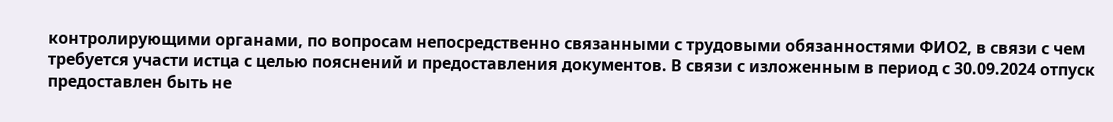контролирующими органами, по вопросам непосредственно связанными с трудовыми обязанностями ФИО2, в связи с чем требуется участи истца с целью пояснений и предоставления документов. В связи с изложенным в период с 30.09.2024 отпуск предоставлен быть не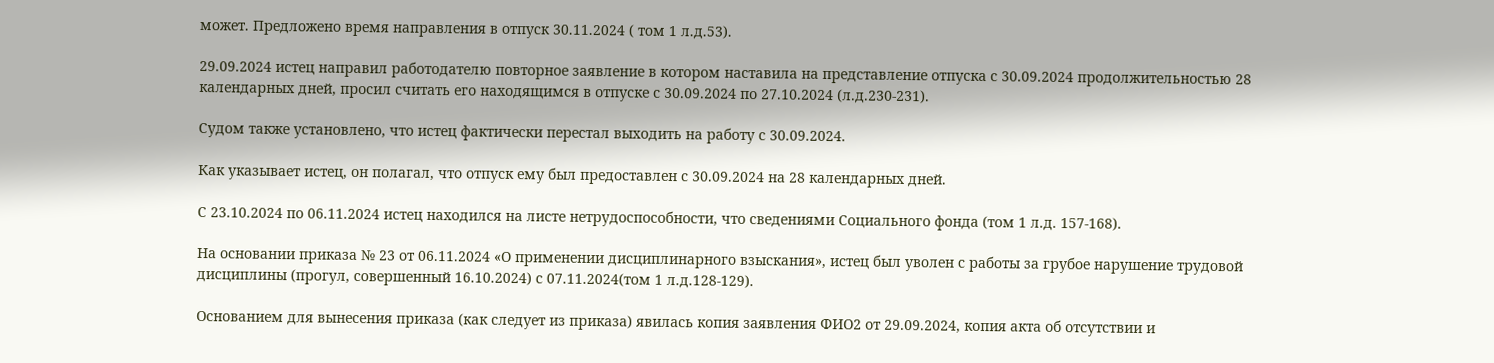может. Предложено время направления в отпуск 30.11.2024 ( том 1 л.д.53).

29.09.2024 истец направил работодателю повторное заявление в котором наставила на представление отпуска с 30.09.2024 продолжительностью 28 календарных дней, просил считать его находящимся в отпуске с 30.09.2024 по 27.10.2024 (л.д.230-231).

Судом также установлено, что истец фактически перестал выходить на работу с 30.09.2024.

Как указывает истец, он полагал, что отпуск ему был предоставлен с 30.09.2024 на 28 календарных дней.

С 23.10.2024 по 06.11.2024 истец находился на листе нетрудоспособности, что сведениями Социального фонда (том 1 л.д. 157-168).

На основании приказа № 23 от 06.11.2024 «О применении дисциплинарного взыскания», истец был уволен с работы за грубое нарушение трудовой дисциплины (прогул, совершенный 16.10.2024) с 07.11.2024(том 1 л.д.128-129).

Основанием для вынесения приказа (как следует из приказа) явилась копия заявления ФИО2 от 29.09.2024, копия акта об отсутствии и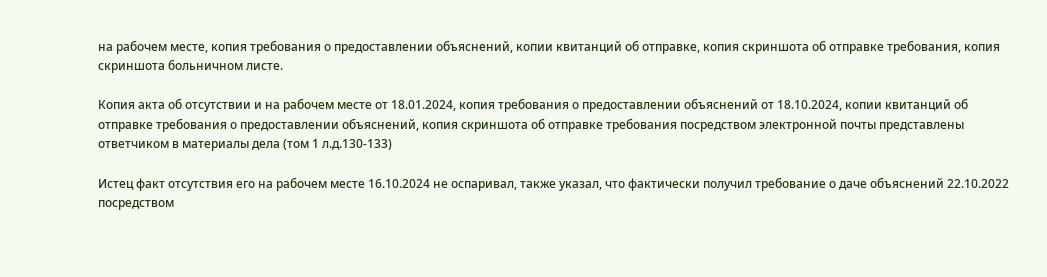на рабочем месте, копия требования о предоставлении объяснений, копии квитанций об отправке, копия скриншота об отправке требования, копия скриншота больничном листе.

Копия акта об отсутствии и на рабочем месте от 18.01.2024, копия требования о предоставлении объяснений от 18.10.2024, копии квитанций об отправке требования о предоставлении объяснений, копия скриншота об отправке требования посредством электронной почты представлены ответчиком в материалы дела (том 1 л.д.130-133)

Истец факт отсутствия его на рабочем месте 16.10.2024 не оспаривал, также указал, что фактически получил требование о даче объяснений 22.10.2022 посредством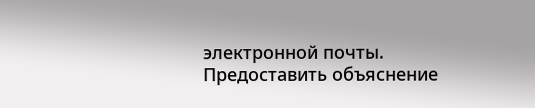электронной почты. Предоставить объяснение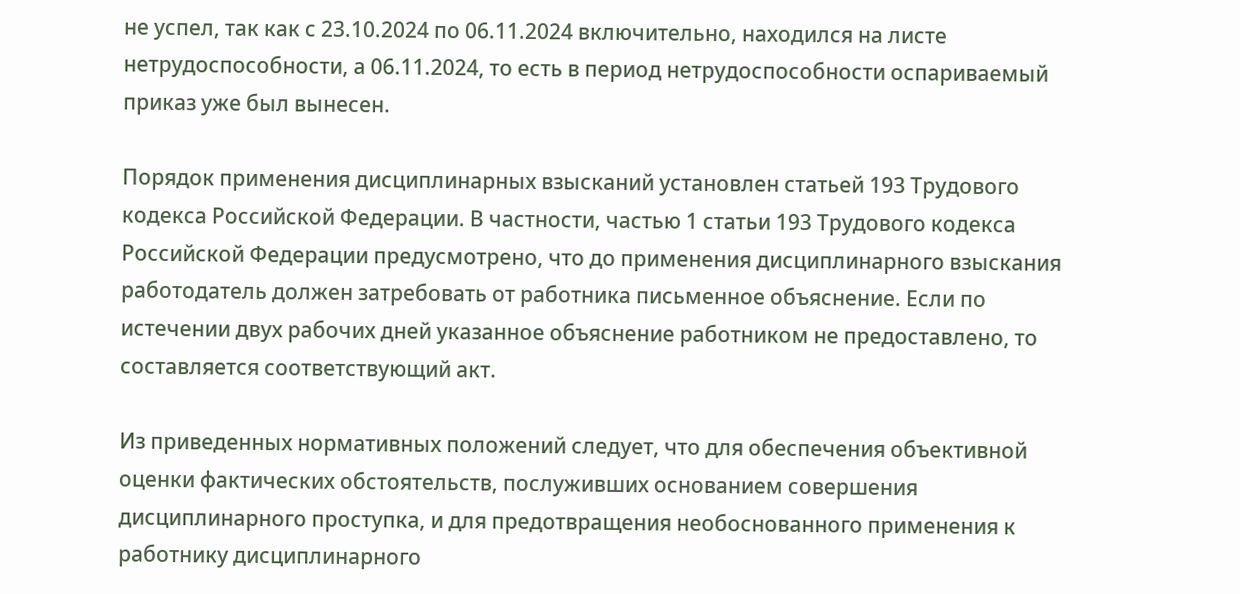не успел, так как с 23.10.2024 по 06.11.2024 включительно, находился на листе нетрудоспособности, а 06.11.2024, то есть в период нетрудоспособности оспариваемый приказ уже был вынесен.

Порядок применения дисциплинарных взысканий установлен статьей 193 Трудового кодекса Российской Федерации. В частности, частью 1 статьи 193 Трудового кодекса Российской Федерации предусмотрено, что до применения дисциплинарного взыскания работодатель должен затребовать от работника письменное объяснение. Если по истечении двух рабочих дней указанное объяснение работником не предоставлено, то составляется соответствующий акт.

Из приведенных нормативных положений следует, что для обеспечения объективной оценки фактических обстоятельств, послуживших основанием совершения дисциплинарного проступка, и для предотвращения необоснованного применения к работнику дисциплинарного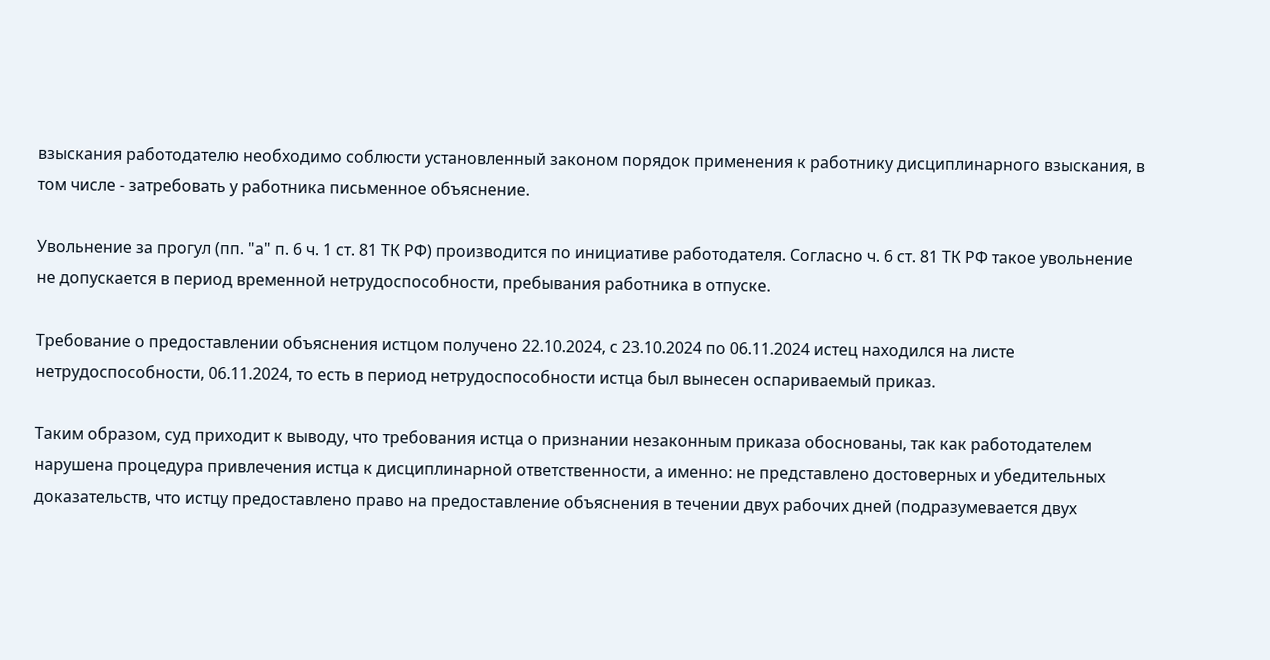взыскания работодателю необходимо соблюсти установленный законом порядок применения к работнику дисциплинарного взыскания, в том числе - затребовать у работника письменное объяснение.

Увольнение за прогул (пп. "а" п. 6 ч. 1 ст. 81 ТК РФ) производится по инициативе работодателя. Согласно ч. 6 ст. 81 ТК РФ такое увольнение не допускается в период временной нетрудоспособности, пребывания работника в отпуске.

Требование о предоставлении объяснения истцом получено 22.10.2024, с 23.10.2024 по 06.11.2024 истец находился на листе нетрудоспособности, 06.11.2024, то есть в период нетрудоспособности истца был вынесен оспариваемый приказ.

Таким образом, суд приходит к выводу, что требования истца о признании незаконным приказа обоснованы, так как работодателем нарушена процедура привлечения истца к дисциплинарной ответственности, а именно: не представлено достоверных и убедительных доказательств, что истцу предоставлено право на предоставление объяснения в течении двух рабочих дней (подразумевается двух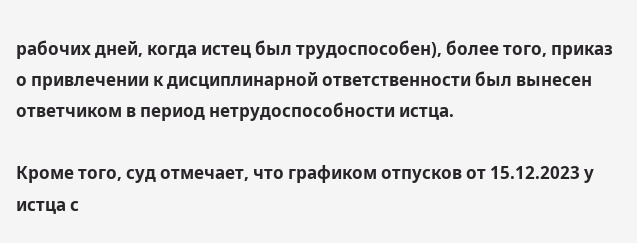рабочих дней, когда истец был трудоспособен), более того, приказ о привлечении к дисциплинарной ответственности был вынесен ответчиком в период нетрудоспособности истца.

Кроме того, суд отмечает, что графиком отпусков от 15.12.2023 у истца с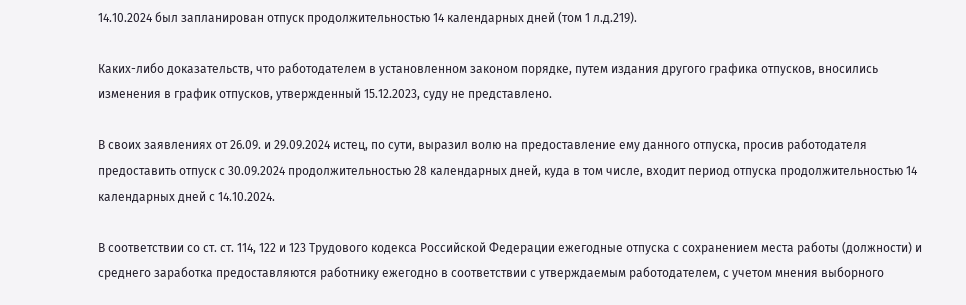14.10.2024 был запланирован отпуск продолжительностью 14 календарных дней (том 1 л.д.219).

Каких-либо доказательств, что работодателем в установленном законом порядке, путем издания другого графика отпусков, вносились изменения в график отпусков, утвержденный 15.12.2023, суду не представлено.

В своих заявлениях от 26.09. и 29.09.2024 истец, по сути, выразил волю на предоставление ему данного отпуска, просив работодателя предоставить отпуск с 30.09.2024 продолжительностью 28 календарных дней, куда в том числе, входит период отпуска продолжительностью 14 календарных дней с 14.10.2024.

В соответствии со ст. ст. 114, 122 и 123 Трудового кодекса Российской Федерации ежегодные отпуска с сохранением места работы (должности) и среднего заработка предоставляются работнику ежегодно в соответствии с утверждаемым работодателем, с учетом мнения выборного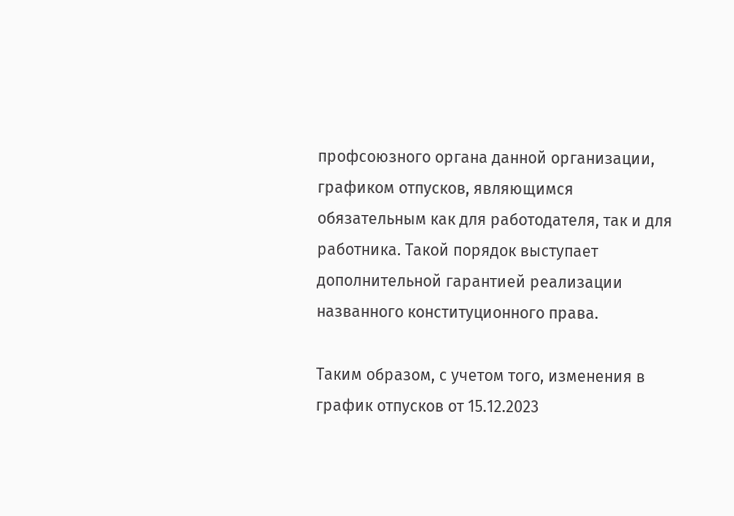профсоюзного органа данной организации, графиком отпусков, являющимся обязательным как для работодателя, так и для работника. Такой порядок выступает дополнительной гарантией реализации названного конституционного права.

Таким образом, с учетом того, изменения в график отпусков от 15.12.2023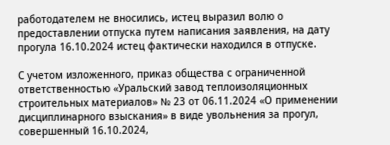работодателем не вносились, истец выразил волю о предоставлении отпуска путем написания заявления, на дату прогула 16.10.2024 истец фактически находился в отпуске.

С учетом изложенного, приказ общества с ограниченной ответственностью «Уральский завод теплоизоляционных строительных материалов» № 23 от 06.11.2024 «О применении дисциплинарного взыскания» в виде увольнения за прогул, совершенный 16.10.2024,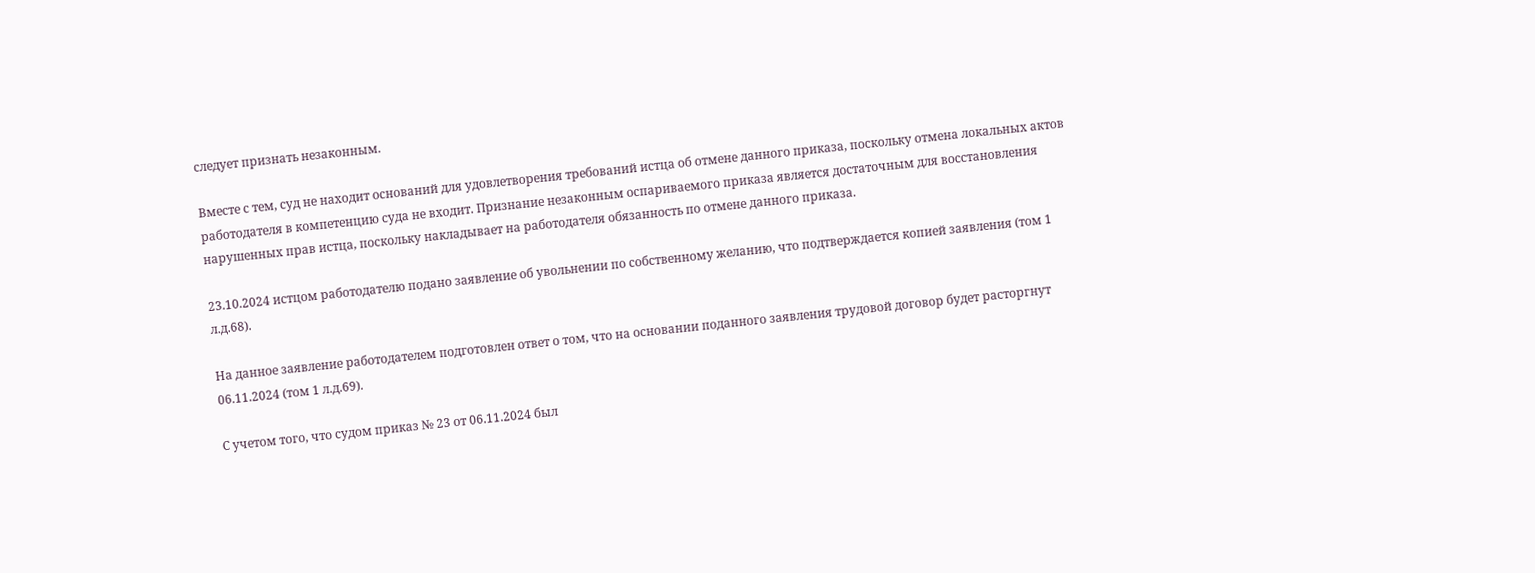следует признать незаконным.

Вместе с тем, суд не находит оснований для удовлетворения требований истца об отмене данного приказа, поскольку отмена локальных актов работодателя в компетенцию суда не входит. Признание незаконным оспариваемого приказа является достаточным для восстановления нарушенных прав истца, поскольку накладывает на работодателя обязанность по отмене данного приказа.

23.10.2024 истцом работодателю подано заявление об увольнении по собственному желанию, что подтверждается копией заявления (том 1 л.д.68).

На данное заявление работодателем подготовлен ответ о том, что на основании поданного заявления трудовой договор будет расторгнут 06.11.2024 (том 1 л.д.69).

С учетом того, что судом приказ № 23 от 06.11.2024 был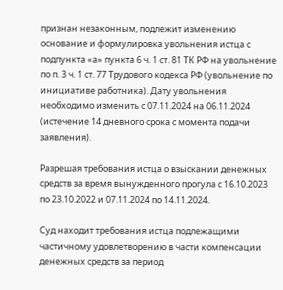признан незаконным, подлежит изменению основание и формулировка увольнения истца с подпункта «а» пункта 6 ч. 1 ст. 81 ТК РФ на увольнение по п. 3 ч. 1 ст. 77 Трудового кодекса РФ (увольнение по инициативе работника). Дату увольнения необходимо изменить с 07.11.2024 на 06.11.2024 (истечение 14 дневного срока с момента подачи заявления).

Разрешая требования истца о взыскании денежных средств за время вынужденного прогула с 16.10.2023 по 23.10.2022 и 07.11.2024 по 14.11.2024.

Суд находит требования истца подлежащими частичному удовлетворению в части компенсации денежных средств за период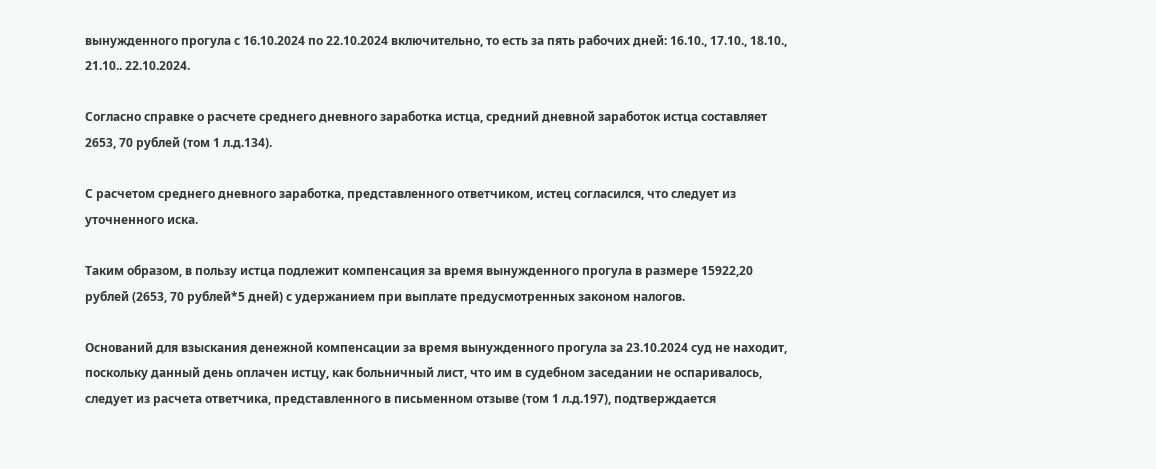вынужденного прогула с 16.10.2024 по 22.10.2024 включительно, то есть за пять рабочих дней: 16.10., 17.10., 18.10., 21.10.. 22.10.2024.

Согласно справке о расчете среднего дневного заработка истца, средний дневной заработок истца составляет 2653, 70 рублей (том 1 л.д.134).

С расчетом среднего дневного заработка, представленного ответчиком, истец согласился, что следует из уточненного иска.

Таким образом, в пользу истца подлежит компенсация за время вынужденного прогула в размере 15922,20 рублей (2653, 70 рублей*5 дней) с удержанием при выплате предусмотренных законом налогов.

Оснований для взыскания денежной компенсации за время вынужденного прогула за 23.10.2024 суд не находит, поскольку данный день оплачен истцу, как больничный лист, что им в судебном заседании не оспаривалось, следует из расчета ответчика, представленного в письменном отзыве (том 1 л.д.197), подтверждается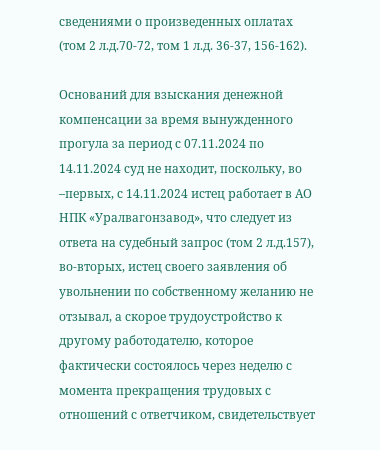сведениями о произведенных оплатах (том 2 л.д.70-72, том 1 л.д. 36-37, 156-162).

Оснований для взыскания денежной компенсации за время вынужденного прогула за период с 07.11.2024 по 14.11.2024 суд не находит, поскольку, во –первых, с 14.11.2024 истец работает в АО НПК «Уралвагонзавод», что следует из ответа на судебный запрос (том 2 л.д.157), во-вторых, истец своего заявления об увольнении по собственному желанию не отзывал, а скорое трудоустройство к другому работодателю, которое фактически состоялось через неделю с момента прекращения трудовых с отношений с ответчиком, свидетельствует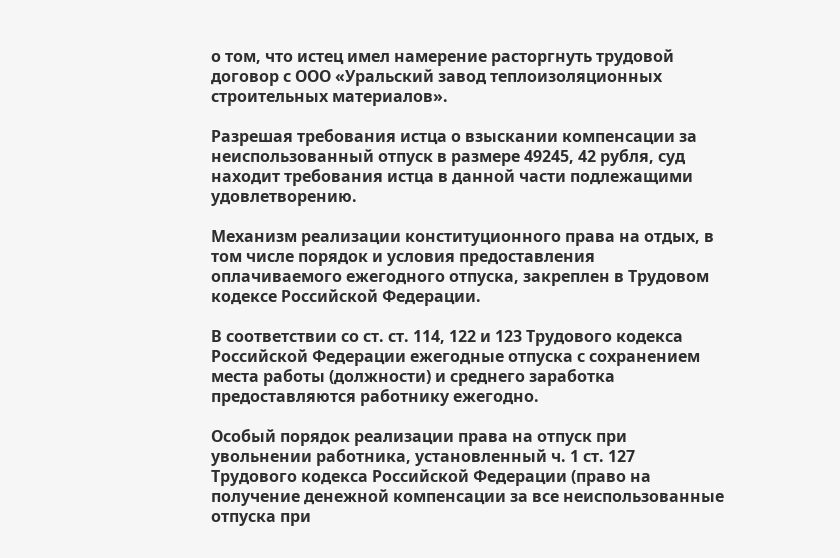о том, что истец имел намерение расторгнуть трудовой договор с ООО «Уральский завод теплоизоляционных строительных материалов».

Разрешая требования истца о взыскании компенсации за неиспользованный отпуск в размере 49245, 42 рубля, суд находит требования истца в данной части подлежащими удовлетворению.

Механизм реализации конституционного права на отдых, в том числе порядок и условия предоставления оплачиваемого ежегодного отпуска, закреплен в Трудовом кодексе Российской Федерации.

В соответствии со ст. ст. 114, 122 и 123 Трудового кодекса Российской Федерации ежегодные отпуска с сохранением места работы (должности) и среднего заработка предоставляются работнику ежегодно.

Особый порядок реализации права на отпуск при увольнении работника, установленный ч. 1 ст. 127 Трудового кодекса Российской Федерации (право на получение денежной компенсации за все неиспользованные отпуска при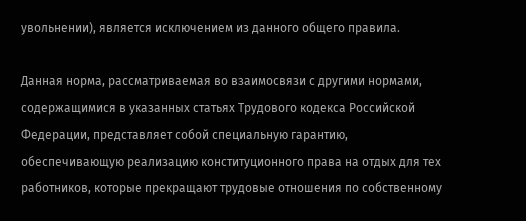увольнении), является исключением из данного общего правила.

Данная норма, рассматриваемая во взаимосвязи с другими нормами, содержащимися в указанных статьях Трудового кодекса Российской Федерации, представляет собой специальную гарантию, обеспечивающую реализацию конституционного права на отдых для тех работников, которые прекращают трудовые отношения по собственному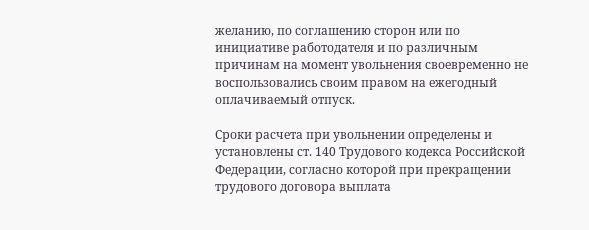желанию, по соглашению сторон или по инициативе работодателя и по различным причинам на момент увольнения своевременно не воспользовались своим правом на ежегодный оплачиваемый отпуск.

Сроки расчета при увольнении определены и установлены ст. 140 Трудового кодекса Российской Федерации, согласно которой при прекращении трудового договора выплата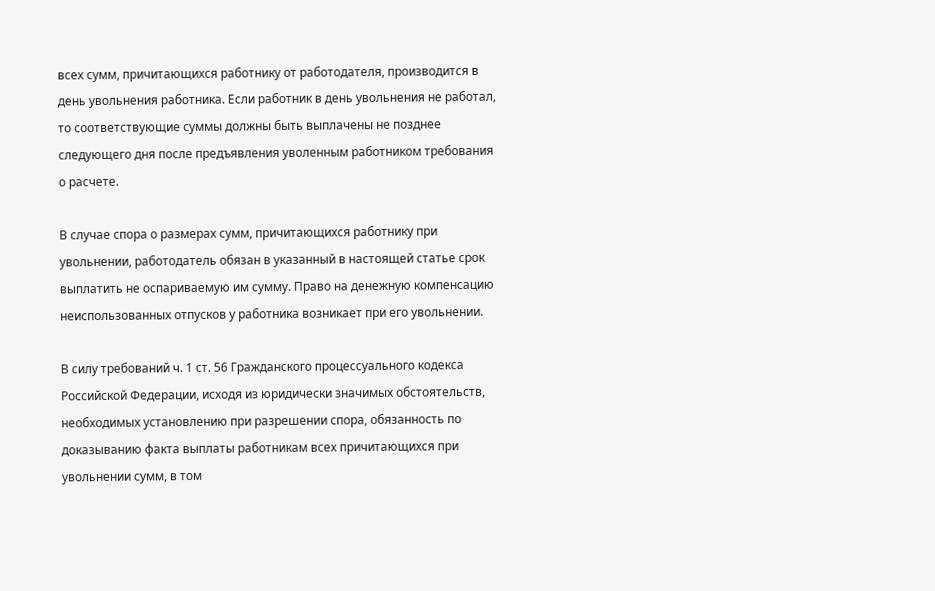всех сумм, причитающихся работнику от работодателя, производится в день увольнения работника. Если работник в день увольнения не работал, то соответствующие суммы должны быть выплачены не позднее следующего дня после предъявления уволенным работником требования о расчете.

В случае спора о размерах сумм, причитающихся работнику при увольнении, работодатель обязан в указанный в настоящей статье срок выплатить не оспариваемую им сумму. Право на денежную компенсацию неиспользованных отпусков у работника возникает при его увольнении.

В силу требований ч. 1 ст. 56 Гражданского процессуального кодекса Российской Федерации, исходя из юридически значимых обстоятельств, необходимых установлению при разрешении спора, обязанность по доказыванию факта выплаты работникам всех причитающихся при увольнении сумм, в том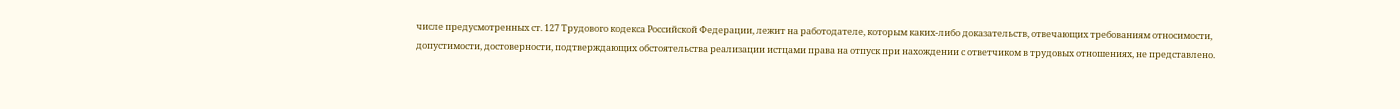числе предусмотренных ст. 127 Трудового кодекса Российской Федерации, лежит на работодателе, которым каких-либо доказательств, отвечающих требованиям относимости, допустимости, достоверности, подтверждающих обстоятельства реализации истцами права на отпуск при нахождении с ответчиком в трудовых отношениях, не представлено.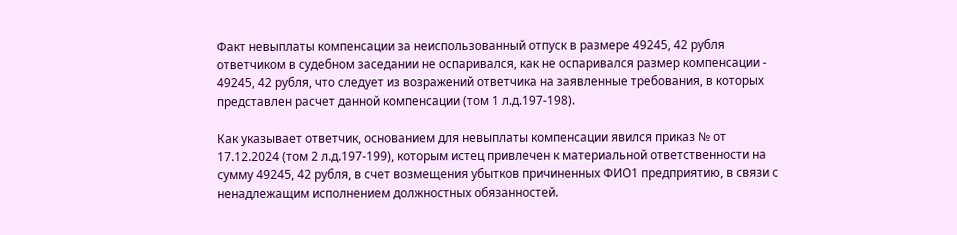Факт невыплаты компенсации за неиспользованный отпуск в размере 49245, 42 рубля ответчиком в судебном заседании не оспаривался, как не оспаривался размер компенсации - 49245, 42 рубля, что следует из возражений ответчика на заявленные требования, в которых представлен расчет данной компенсации (том 1 л.д.197-198).

Как указывает ответчик, основанием для невыплаты компенсации явился приказ № от 17.12.2024 (том 2 л.д.197-199), которым истец привлечен к материальной ответственности на сумму 49245, 42 рубля, в счет возмещения убытков причиненных ФИО1 предприятию, в связи с ненадлежащим исполнением должностных обязанностей.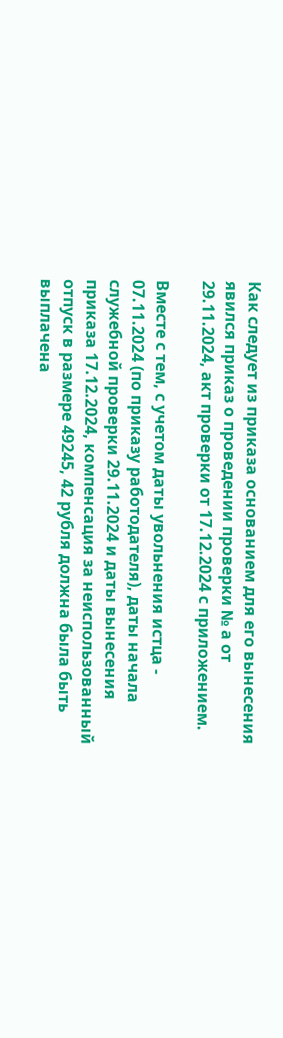Как следует из приказа основанием для его вынесения явился приказ о проведении проверки № а от 29.11.2024, акт проверки от 17.12.2024 с приложением.

Вместе с тем, с учетом даты увольнения истца - 07.11.2024 (по приказу работодателя), даты начала служебной проверки 29.11.2024 и даты вынесения приказа 17.12.2024, компенсация за неиспользованный отпуск в размере 49245, 42 рубля должна была быть выплачена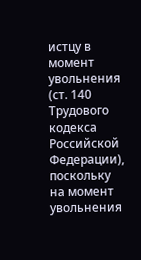истцу в момент увольнения (ст. 140 Трудового кодекса Российской Федерации), поскольку на момент увольнения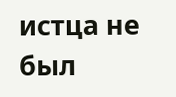истца не был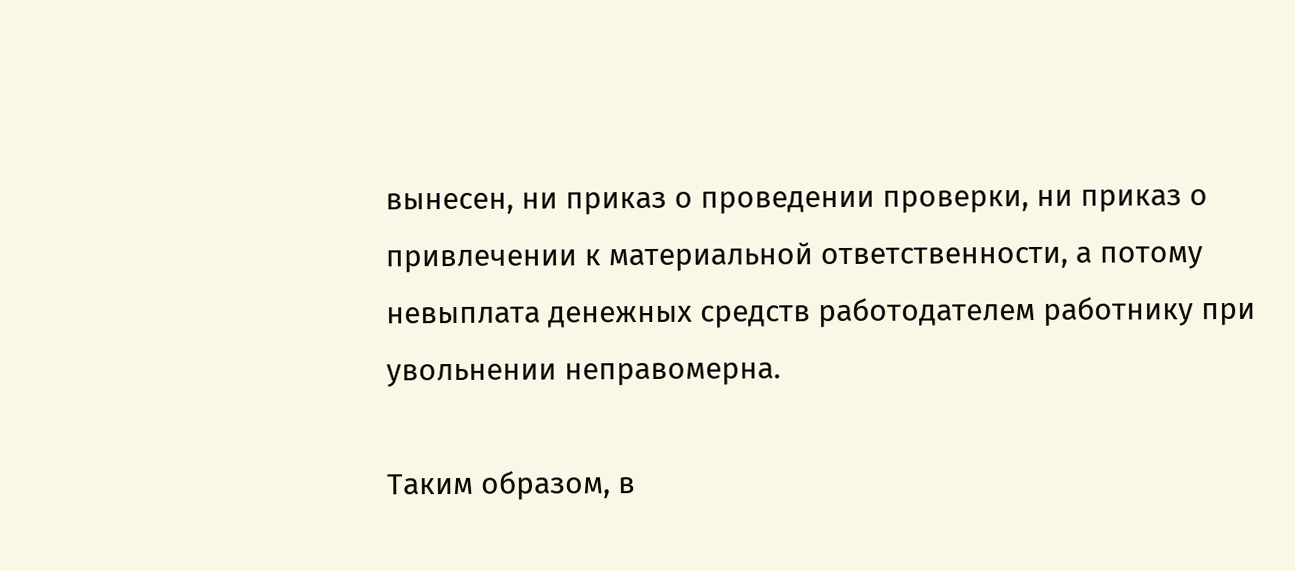вынесен, ни приказ о проведении проверки, ни приказ о привлечении к материальной ответственности, а потому невыплата денежных средств работодателем работнику при увольнении неправомерна.

Таким образом, в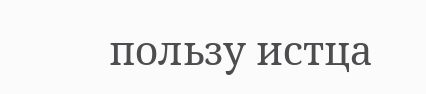пользу истца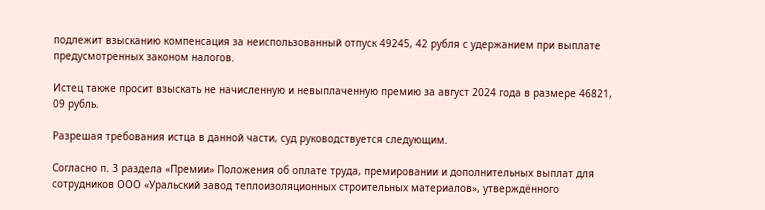подлежит взысканию компенсация за неиспользованный отпуск 49245, 42 рубля с удержанием при выплате предусмотренных законом налогов.

Истец также просит взыскать не начисленную и невыплаченную премию за август 2024 года в размере 46821, 09 рубль.

Разрешая требования истца в данной части, суд руководствуется следующим.

Согласно п. 3 раздела «Премии» Положения об оплате труда, премировании и дополнительных выплат для сотрудников ООО «Уральский завод теплоизоляционных строительных материалов», утверждённого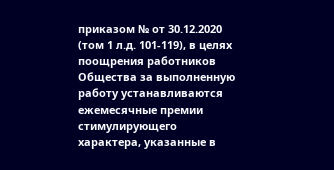приказом № от 30.12.2020 (том 1 л.д. 101-119), в целях поощрения работников Общества за выполненную работу устанавливаются ежемесячные премии стимулирующего характера, указанные в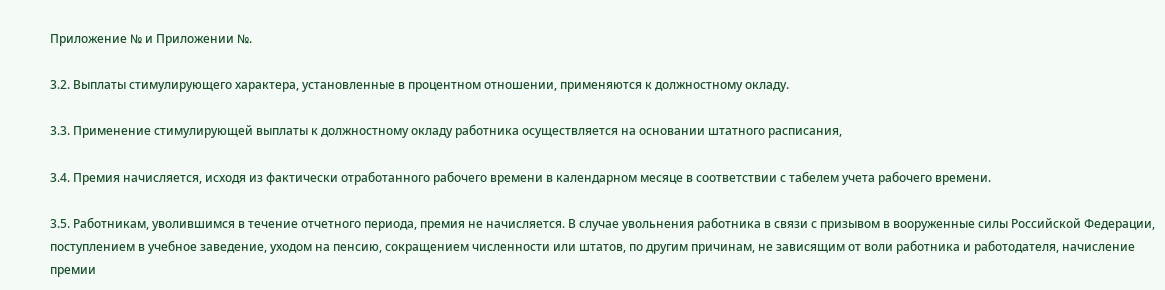Приложение № и Приложении №.

3.2. Выплаты стимулирующего характера, установленные в процентном отношении, применяются к должностному окладу.

3.3. Применение стимулирующей выплаты к должностному окладу работника осуществляется на основании штатного расписания,

3.4. Премия начисляется, исходя из фактически отработанного рабочего времени в календарном месяце в соответствии с табелем учета рабочего времени.

3.5. Работникам, уволившимся в течение отчетного периода, премия не начисляется. В случае увольнения работника в связи с призывом в вооруженные силы Российской Федерации, поступлением в учебное заведение, уходом на пенсию, сокращением численности или штатов, по другим причинам, не зависящим от воли работника и работодателя, начисление премии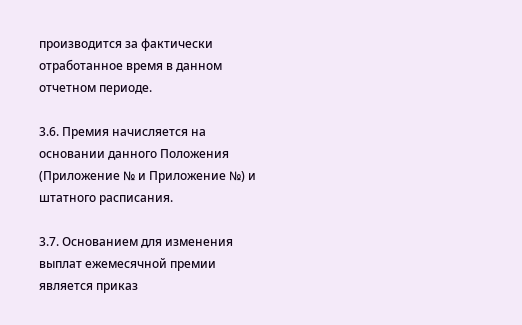производится за фактически отработанное время в данном отчетном периоде.

3.6. Премия начисляется на основании данного Положения (Приложение № и Приложение №) и штатного расписания.

3.7. Основанием для изменения выплат ежемесячной премии является приказ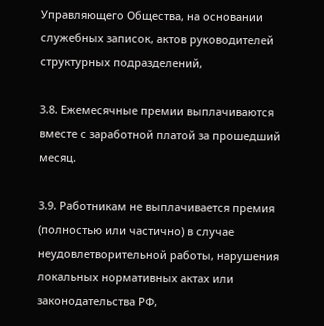Управляющего Общества, на основании служебных записок, актов руководителей структурных подразделений,

3.8. Ежемесячные премии выплачиваются вместе с заработной платой за прошедший месяц.

3.9. Работникам не выплачивается премия (полностью или частично) в случае неудовлетворительной работы, нарушения локальных нормативных актах или законодательства РФ,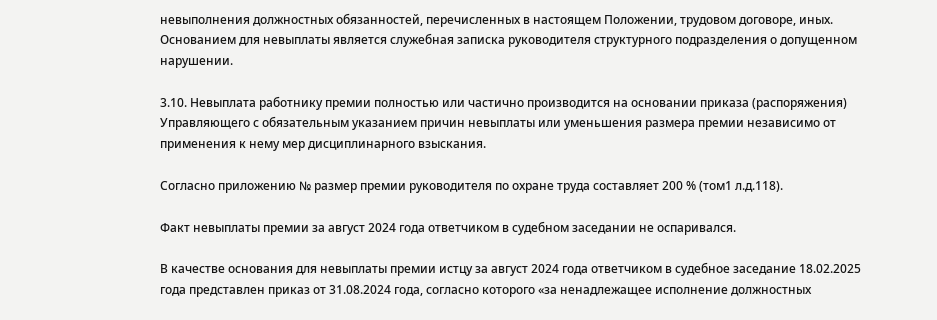невыполнения должностных обязанностей, перечисленных в настоящем Положении, трудовом договоре, иных. Основанием для невыплаты является служебная записка руководителя структурного подразделения о допущенном нарушении.

3.10. Невыплата работнику премии полностью или частично производится на основании приказа (распоряжения) Управляющего с обязательным указанием причин невыплаты или уменьшения размера премии независимо от применения к нему мер дисциплинарного взыскания.

Согласно приложению № размер премии руководителя по охране труда составляет 200 % (том1 л.д.118).

Факт невыплаты премии за август 2024 года ответчиком в судебном заседании не оспаривался.

В качестве основания для невыплаты премии истцу за август 2024 года ответчиком в судебное заседание 18.02.2025 года представлен приказ от 31.08.2024 года, согласно которого «за ненадлежащее исполнение должностных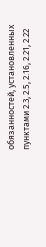обязанностей, установленных пунктами 2.3, 2.5, 2.16, 2.21, 2.22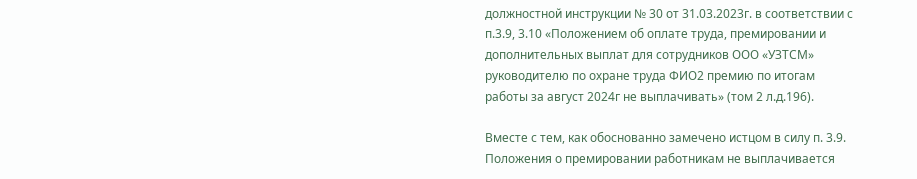должностной инструкции № 30 от 31.03.2023г. в соответствии с п.3.9, 3.10 «Положением об оплате труда, премировании и дополнительных выплат для сотрудников ООО «УЗТСМ» руководителю по охране труда ФИО2 премию по итогам работы за август 2024г не выплачивать» (том 2 л.д.196).

Вместе с тем, как обоснованно замечено истцом в силу п. 3.9. Положения о премировании работникам не выплачивается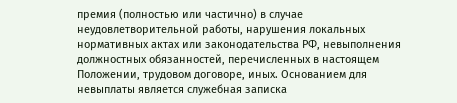премия (полностью или частично) в случае неудовлетворительной работы, нарушения локальных нормативных актах или законодательства РФ, невыполнения должностных обязанностей, перечисленных в настоящем Положении, трудовом договоре, иных. Основанием для невыплаты является служебная записка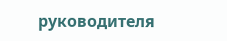руководителя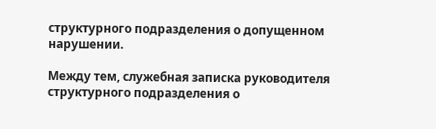структурного подразделения о допущенном нарушении.

Между тем, служебная записка руководителя структурного подразделения о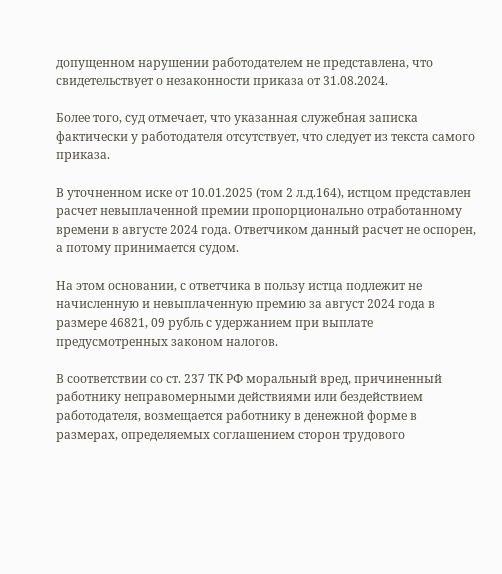допущенном нарушении работодателем не представлена, что свидетельствует о незаконности приказа от 31.08.2024.

Более того, суд отмечает, что указанная служебная записка фактически у работодателя отсутствует, что следует из текста самого приказа.

В уточненном иске от 10.01.2025 (том 2 л.д.164), истцом представлен расчет невыплаченной премии пропорционально отработанному времени в августе 2024 года. Ответчиком данный расчет не оспорен, а потому принимается судом.

На этом основании, с ответчика в пользу истца подлежит не начисленную и невыплаченную премию за август 2024 года в размере 46821, 09 рубль с удержанием при выплате предусмотренных законом налогов.

В соответствии со ст. 237 ТК РФ моральный вред, причиненный работнику неправомерными действиями или бездействием работодателя, возмещается работнику в денежной форме в размерах, определяемых соглашением сторон трудового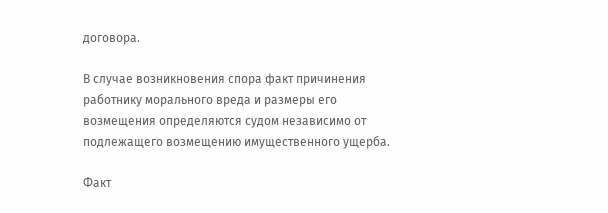договора.

В случае возникновения спора факт причинения работнику морального вреда и размеры его возмещения определяются судом независимо от подлежащего возмещению имущественного ущерба.

Факт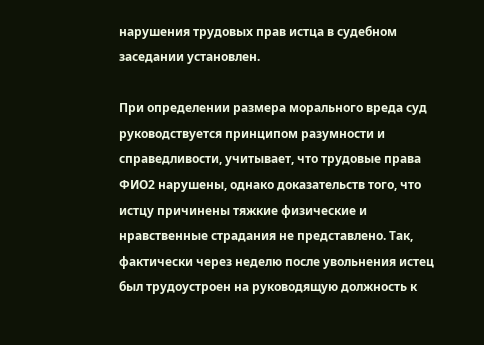нарушения трудовых прав истца в судебном заседании установлен.

При определении размера морального вреда суд руководствуется принципом разумности и справедливости, учитывает, что трудовые права ФИО2 нарушены, однако доказательств того, что истцу причинены тяжкие физические и нравственные страдания не представлено. Так, фактически через неделю после увольнения истец был трудоустроен на руководящую должность к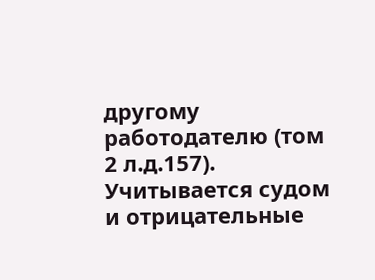другому работодателю (том 2 л.д.157). Учитывается судом и отрицательные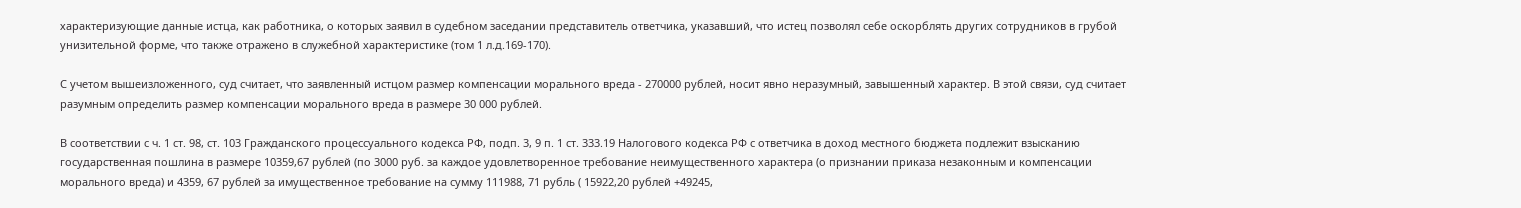характеризующие данные истца, как работника, о которых заявил в судебном заседании представитель ответчика, указавший, что истец позволял себе оскорблять других сотрудников в грубой унизительной форме, что также отражено в служебной характеристике (том 1 л.д.169-170).

С учетом вышеизложенного, суд считает, что заявленный истцом размер компенсации морального вреда - 270000 рублей, носит явно неразумный, завышенный характер. В этой связи, суд считает разумным определить размер компенсации морального вреда в размере 30 000 рублей.

В соответствии с ч. 1 ст. 98, ст. 103 Гражданского процессуального кодекса РФ, подп. 3, 9 п. 1 ст. 333.19 Налогового кодекса РФ с ответчика в доход местного бюджета подлежит взысканию государственная пошлина в размере 10359,67 рублей (по 3000 руб. за каждое удовлетворенное требование неимущественного характера (о признании приказа незаконным и компенсации морального вреда) и 4359, 67 рублей за имущественное требование на сумму 111988, 71 рубль ( 15922,20 рублей +49245,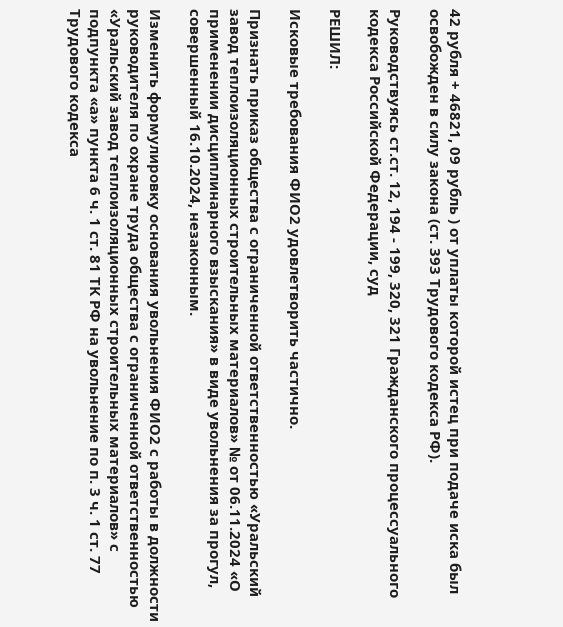42 рубля + 46821, 09 рубль ) от уплаты которой истец при подаче иска был освобожден в силу закона (ст. 393 Трудового кодекса РФ).

Руководствуясь ст.ст. 12, 194 - 199, 320, 321 Гражданского процессуального кодекса Российской Федерации, суд

РЕШИЛ:

Исковые требования ФИО2 удовлетворить частично.

Признать приказ общества с ограниченной ответственностью «Уральский завод теплоизоляционных строительных материалов» № от 06.11.2024 «О применении дисциплинарного взыскания» в виде увольнения за прогул, совершенный 16.10.2024, незаконным.

Изменить формулировку основания увольнения ФИО2 с работы в должности руководителя по охране труда общества с ограниченной ответственностью «Уральский завод теплоизоляционных строительных материалов» с подпункта «а» пункта 6 ч. 1 ст. 81 ТК РФ на увольнение по п. 3 ч. 1 ст. 77 Трудового кодекса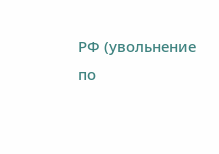РФ (увольнение по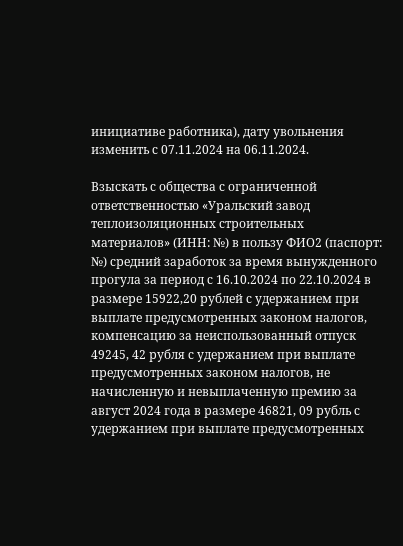инициативе работника), дату увольнения изменить с 07.11.2024 на 06.11.2024.

Взыскать с общества с ограниченной ответственностью «Уральский завод теплоизоляционных строительных материалов» (ИНН: №) в пользу ФИО2 (паспорт: №) средний заработок за время вынужденного прогула за период с 16.10.2024 по 22.10.2024 в размере 15922,20 рублей с удержанием при выплате предусмотренных законом налогов, компенсацию за неиспользованный отпуск 49245, 42 рубля с удержанием при выплате предусмотренных законом налогов, не начисленную и невыплаченную премию за август 2024 года в размере 46821, 09 рубль с удержанием при выплате предусмотренных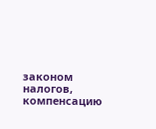законом налогов, компенсацию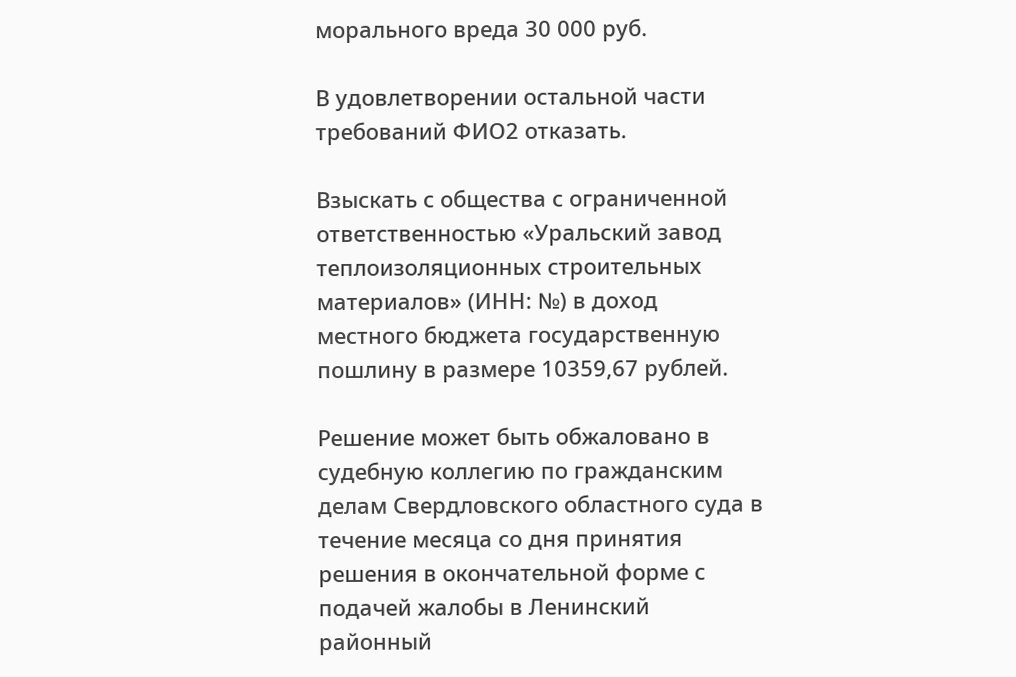морального вреда 30 000 руб.

В удовлетворении остальной части требований ФИО2 отказать.

Взыскать с общества с ограниченной ответственностью «Уральский завод теплоизоляционных строительных материалов» (ИНН: №) в доход местного бюджета государственную пошлину в размере 10359,67 рублей.

Решение может быть обжаловано в судебную коллегию по гражданским делам Свердловского областного суда в течение месяца со дня принятия решения в окончательной форме с подачей жалобы в Ленинский районный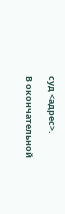суд <адрес>.

В окончательной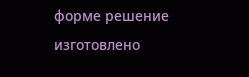форме решение изготовлено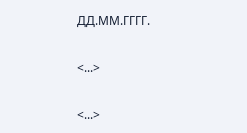ДД.ММ.ГГГГ.

<...>

<...>